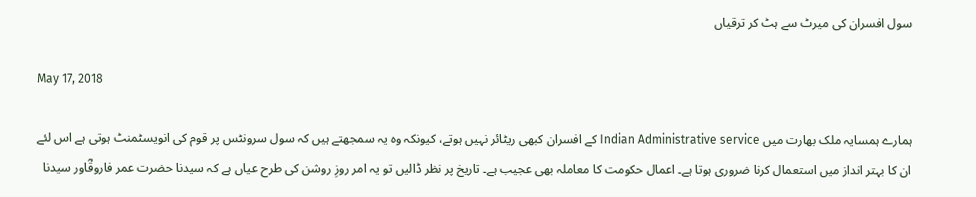سول افسران کی میرٹ سے ہٹ کر ترقیاں

May 17, 2018

ہمارے ہمسایہ ملک بھارت میں Indian Administrative service کے افسران کبھی ریٹائر نہیں ہوتے، کیونکہ وہ یہ سمجھتے ہیں کہ سول سرونٹس پر قوم کی انویسٹمنٹ ہوتی ہے اس لئے ان کا بہتر انداز میں استعمال کرنا ضروری ہوتا ہے۔ اعمال حکومت کا معاملہ بھی عجیب ہے۔ تاریخ پر نظر ڈالیں تو یہ امر روزِ روشن کی طرح عیاں ہے کہ سیدنا حضرت عمر فاروقؓاور سیدنا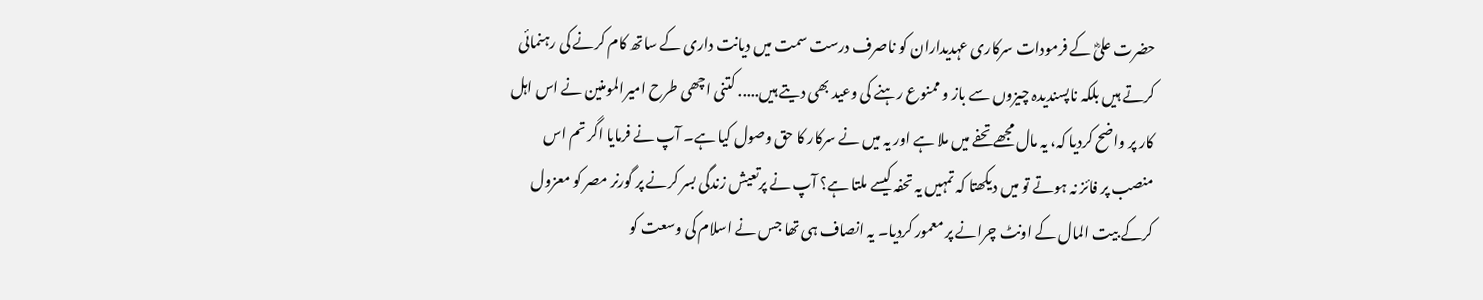حضرت علیؓ کے فرمودات سرکاری عہدیداران کو ناصرف درست سمت میں دیانت داری کے ساتھ کام کرنے کی رہنمائی کرتے ہیں بلکہ ناپسندیدہ چیزوں سے باز و ممنوع رہنے کی وعید بھی دیتے ہیں..... کتنی اچھی طرح امیرالمومنین نے اس اہل کار پر واضح کردیا کہ، یہ مال مجھے تحفے میں ملا ہے اور یہ میں نے سرکار کا حق وصول کیا ہے۔ آپ نے فرمایا اگر تم اس منصب پر فائز نہ ہوتے تو میں دیکھتا کہ تمہیں یہ تحفہ کیسے ملتا ہے؟ آپ نے پرتعیش زندگی بسر کرنے پر گورنر مصر کو معزول کرکے بیت المال کے اونٹ چرانے پر معمور کردیا۔ یہ انصاف ہی تھا جس نے اسلام کی وسعت کو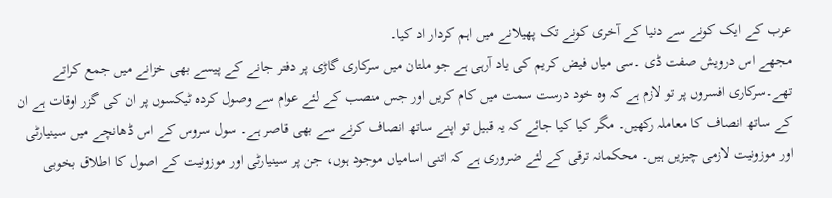عرب کے ایک کونے سے دنیا کے آخری کونے تک پھیلانے میں اہم کردار اد کیا۔
مجھے اس درویش صفت ڈی ۔سی میاں فیض کریم کی یاد آرہی ہے جو ملتان میں سرکاری گاڑی پر دفتر جانے کے پیسے بھی خزانے میں جمع کراتے تھے۔سرکاری افسروں پر تو لازم ہے کہ وہ خود درست سمت میں کام کریں اور جس منصب کے لئے عوام سے وصول کردہ ٹیکسوں پر ان کی گزر اوقات ہے ان کے ساتھ انصاف کا معاملہ رکھیں۔ مگر کیا کیا جائے کہ یہ قبیل تو اپنے ساتھ انصاف کرنے سے بھی قاصر ہے۔ سول سروس کے اس ڈھانچے میں سینیارٹی اور موزونیت لازمی چیزیں ہیں۔ محکمانہ ترقی کے لئے ضروری ہے کہ اتنی اسامیاں موجود ہوں، جن پر سینیارٹی اور موزونیت کے اصول کا اطلاق بخوبی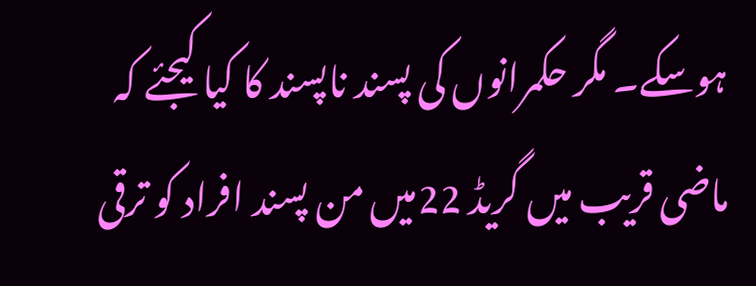ہوسکے۔ مگر حکمرانوں کی پسند ناپسند کا کیا کیجئے کہ ماضی قریب میں گریڈ 22میں من پسند افراد کو ترقی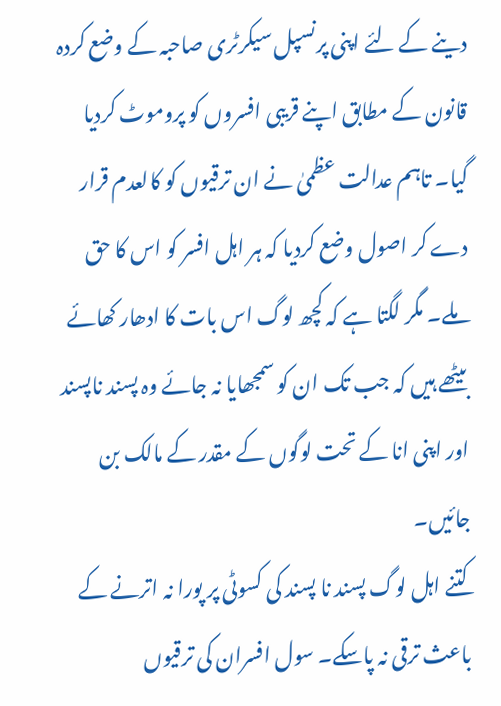دینے کے لئے اپنی پرنسپل سیکرٹری صاحبہ کے وضع کردہ قانون کے مطابق اپنے قریبی افسروں کو پروموٹ کردیا گیا۔ تاہم عدالت عظمیٰ نے ان ترقیوں کو کالعدم قرار دے کر اصول وضع کردیا کہ ہر اہل افسر کو اس کا حق ملے۔ مگر لگتا ہے کہ کچھ لوگ اس بات کا ادھار کھائے بیٹھے ہیں کہ جب تک ان کو سمجھایا نہ جائے وہ پسند ناپسند اور اپنی انا کے تحت لوگوں کے مقدر کے مالک بن جائیں۔
کتنے اہل لوگ پسند نا پسند کی کسوٹی پر پورا نہ اترنے کے باعث ترقی نہ پاسکے۔ سول افسران کی ترقیوں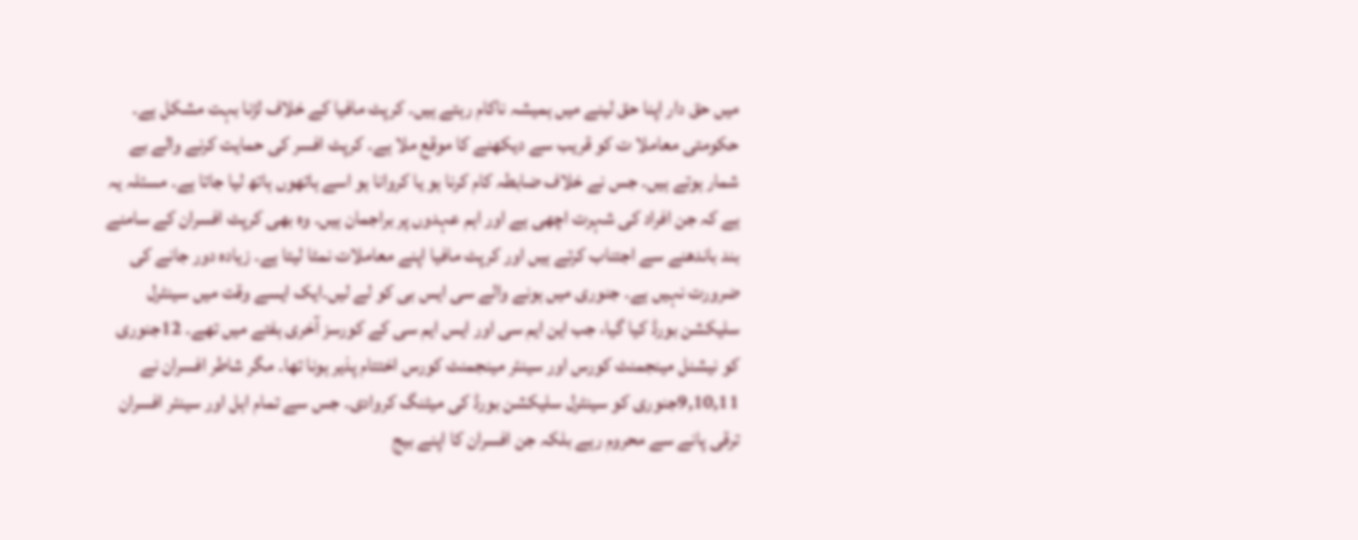میں حق دار اپنا حق لینے میں ہمیشہ ناکام رہتے ہیں۔ کرپٹ مافیا کے خلاف لڑنا بہت مشکل ہے۔ حکومتی معاملا ت کو قریب سے دیکھنے کا موقع ملا ہے۔ کرپٹ افسر کی حمایت کرنے والے بے شمار ہوتے ہیں۔ جس نے خلاف ضابطہ کام کرنا ہو یا کروانا ہو اسے ہاتھوں ہاتھ لیا جاتا ہے۔ مسئلہ یہ ہے کہ جن افراد کی شہرت اچھی ہے اور اہم عہدوں پر براجمان ہیں۔ وہ بھی کرپٹ افسران کے سامنے بند باندھنے سے اجتناب کرتے ہیں اور کرپٹ مافیا اپنے معاملات نمٹا لیتا ہے۔ زیادہ دور جانے کی ضرورت نہیں ہے۔ جنوری میں ہونے والے سی ایس بی کو لے لیں۔ایک ایسے وقت میں سینٹرل سلیکشن بورڈ کیا گیا، جب این ایم سی اور ایس ایم سی کے کورسز آخری ہفتے میں تھے۔ 12جنوری کو نیشنل مینجمنٹ کورس اور سینئر مینجمنٹ کورس اختتام پذیر ہونا تھا۔ مگر شاطر افسران نے 9,10,11جنوری کو سینٹرل سلیکشن بورڈ کی میٹنگ کروادی۔ جس سے تمام اہل اور سینئر افسران ترقی پانے سے محروم رہے بلکہ جن افسران کا اپنے بیج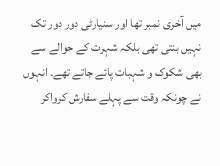میں آخری نمبر تھا اور سنیارٹی دور دور تک نہیں بنتی تھی بلکہ شہرت کے حوالے سے بھی شکوک و شہبات پائے جاتے تھے۔ انہوں نے چونکہ وقت سے پہلے سفارش کرواکر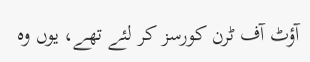آؤٹ آف ٹرن کورسز کر لئے تھے، یوں وہ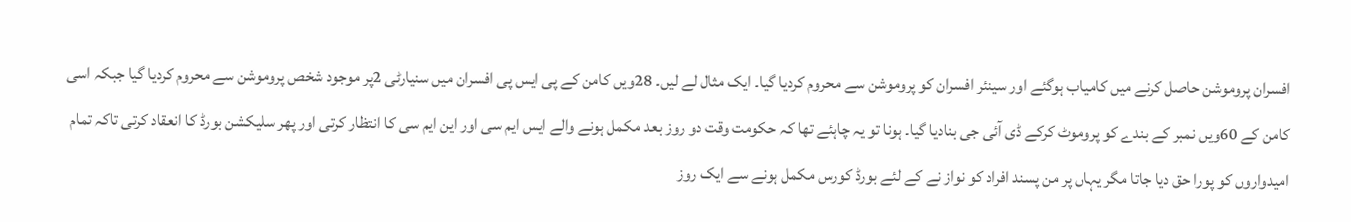افسران پروموشن حاصل کرنے میں کامیاب ہوگئے اور سینئر افسران کو پروموشن سے محروم کردیا گیا۔ ایک مثال لے لیں۔ 28ویں کامن کے پی ایس پی افسران میں سنیارٹی 2پر موجود شخص پروموشن سے محروم کردیا گیا جبکہ اسی کامن کے 60ویں نمبر کے بندے کو پروموٹ کرکے ڈی آئی جی بنادیا گیا۔ ہونا تو یہ چاہئے تھا کہ حکومت وقت دو روز بعد مکمل ہونے والے ایس ایم سی اور این ایم سی کا انتظار کرتی اور پھر سلیکشن بورڈ کا انعقاد کرتی تاکہ تمام امیدواروں کو پورا حق دیا جاتا مگر یہاں پر من پسند افراد کو نواز نے کے لئے بورڈ کورس مکمل ہونے سے ایک روز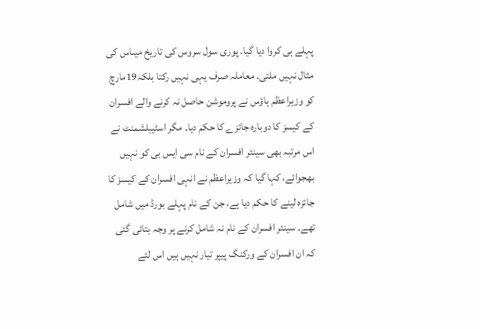پہلے ہی کروا دیا گیا۔ پوری سول سروس کی تاریخ میںاس کی مثال نہیں ملتی۔ معاملہ صرف یہی نہیں رکتا بلکہ19مارچ کو وزیراعظم ہاؤس نے پروموشن حاصل نہ کرنے والے افسران کے کیسز کا دوبارہ جائزے کا حکم دیا۔ مگر اسٹیبلشمنٹ نے اس مرتبہ بھی سینئر افسران کے نام سی ایس بی کو نہیں بھجوائے، کہا گیا کہ وزیراعظم نے انہی افسران کے کیسز کا جائزہ لینے کا حکم دیا ہے، جن کے نام پہلے بورڈ میں شامل تھے۔ سینئر افسران کے نام نہ شامل کرنے پر وجہ بتائی گئی کہ ان افسران کے ورکنگ پیپر تیار نہیں ہیں اس لئے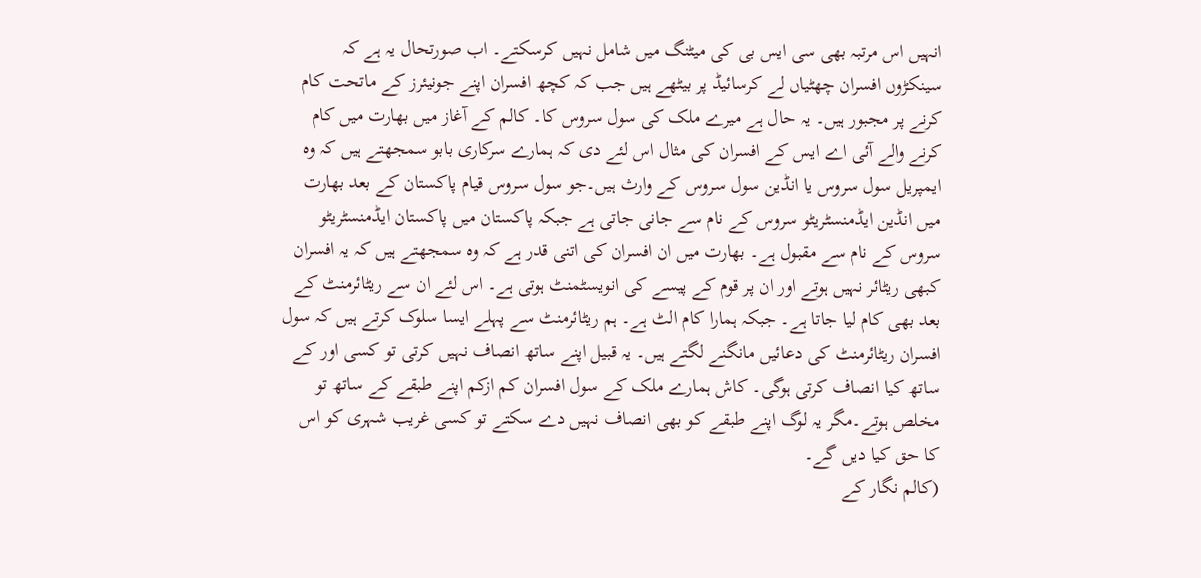انہیں اس مرتبہ بھی سی ایس بی کی میٹنگ میں شامل نہیں کرسکتے۔ اب صورتحال یہ ہے کہ سینکڑوں افسران چھٹیاں لے کرسائیڈ پر بیٹھے ہیں جب کہ کچھ افسران اپنے جونیئرز کے ماتحت کام کرنے پر مجبور ہیں۔ یہ حال ہے میرے ملک کی سول سروس کا۔ کالم کے آغاز میں بھارت میں کام کرنے والے آئی اے ایس کے افسران کی مثال اس لئے دی کہ ہمارے سرکاری بابو سمجھتے ہیں کہ وہ ایمپریل سول سروس یا انڈین سول سروس کے وارث ہیں۔جو سول سروس قیام پاکستان کے بعد بھارت میں انڈین ایڈمنسٹریٹو سروس کے نام سے جانی جاتی ہے جبکہ پاکستان میں پاکستان ایڈمنسٹریٹو سروس کے نام سے مقبول ہے۔ بھارت میں ان افسران کی اتنی قدر ہے کہ وہ سمجھتے ہیں کہ یہ افسران کبھی ریٹائر نہیں ہوتے اور ان پر قوم کے پیسے کی انویسٹمنٹ ہوتی ہے۔ اس لئے ان سے ریٹائرمنٹ کے بعد بھی کام لیا جاتا ہے۔ جبکہ ہمارا کام الٹ ہے۔ ہم ریٹائرمنٹ سے پہلے ایسا سلوک کرتے ہیں کہ سول افسران ریٹائرمنٹ کی دعائیں مانگنے لگتے ہیں۔ یہ قبیل اپنے ساتھ انصاف نہیں کرتی تو کسی اور کے ساتھ کیا انصاف کرتی ہوگی۔ کاش ہمارے ملک کے سول افسران کم ازکم اپنے طبقے کے ساتھ تو مخلص ہوتے۔مگر یہ لوگ اپنے طبقے کو بھی انصاف نہیں دے سکتے تو کسی غریب شہری کو اس کا حق کیا دیں گے۔
(کالم نگار کے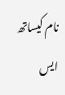نام کیساتھ ایس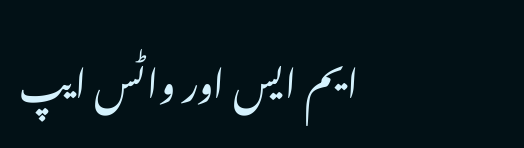ایم ایس اور واٹس ایپ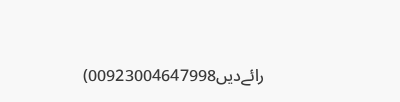رائےدیں00923004647998)